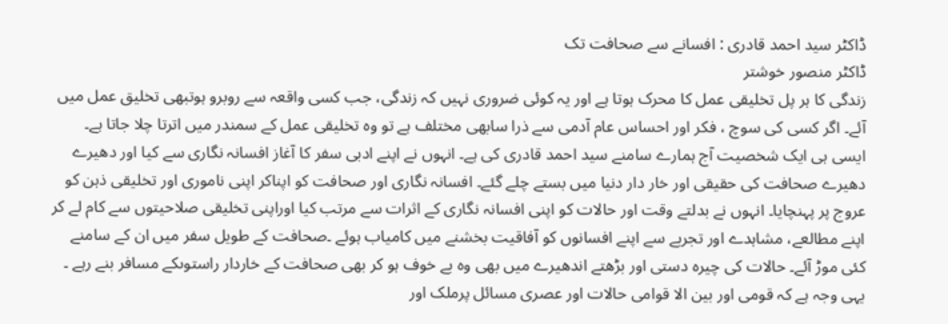ڈاکٹر سید احمد قادری : افسانے سے صحافت تک
ڈاکٹر منصور خوشتر
زندگی کا ہر پل تخلیقی عمل کا محرک ہوتا ہے اور یہ کوئی ضروری نہیں کہ زندگی، جب کسی واقعہ سے روبرو ہوتبھی تخلیق عمل میں آئے۔ اگر کسی کی سوچ ، فکر اور احساس عام آدمی سے ذرا سابھی مختلف ہے تو وہ تخلیقی عمل کے سمندر میں اترتا چلا جاتا ہے۔ ایسی ہی ایک شخصیت آج ہمارے سامنے سید احمد قادری کی ہے۔ انہوں نے اپنے ادبی سفر کا آغاز افسانہ نگاری سے کیا اور دھیرے دھیرے صحافت کی حقیقی اور خار دار دنیا میں بستے چلے گئے۔ افسانہ نگاری اور صحافت کو اپناکر اپنی ناموری اور تخلیقی ذہن کو عروج پر پہنچایا۔ انہوں نے بدلتے وقت اور حالات کو اپنی افسانہ نگاری کے اثرات سے مرتب کیا اوراپنی تخلیقی صلاحیتوں سے کام لے کر اپنے مطالعے، مشاہدے اور تجربے سے اپنے افسانوں کو آفاقیت بخشنے میں کامیاب ہوئے ۔صحافت کے طویل سفر میں ان کے سامنے کئی موڑ آئے۔ حالات کی چیرہ دستی اور بڑھتے اندھیرے میں بھی وہ بے خوف ہو کر بھی صحافت کے خاردار راستوںکے مسافر بنے رہے ۔ یہی وجہ ہے کہ قومی اور بین الا قوامی حالات اور عصری مسائل پرملک اور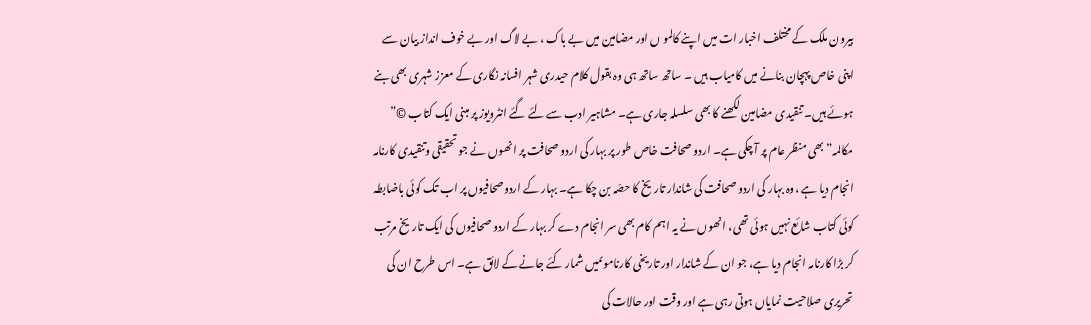بیرون ملک کے مختلف اخبار ات میں اپنے کالمو ں اور مضامین میں بے باک ، بے لاگ اور بے خوف انداز بیان سے اپنی خاص پہچان بنانے میں کامیاب ہیں ۔ ساتھ ساتھ ہی وہ بقول کلام حیدری شہر افسانہ نگاری کے معزز شہری بھی بنے ہوئے ہیں۔ تنقیدی مضامین لکھنے کا بھی سلسلہ جاری ہے۔ مشاہیر ادب سے لئے گئے انٹرویوز پر مبنی ایک کتاب ©” مکالمہ” بھی منظر عام پر آ چکی ہے۔ اردو صحافت خاص طور پر بہار کی اردو صحافت پر انھوں نے جو تحقیقی وتنقیدی کارنامہ انجام دیا ہے ،وہ بہار کی اردو صحافت کی شاندار تاریخ کا حصّہ بن چکا ہے۔ بہار کے اردوصحافیوں پر اب تک کوئی باضابطہ کوئی کتاب شائع نہیں ہوئی تھی، انھوں نے یہ اہم کام بھی سر انجام دے کر بہار کے اردو صحافیوں کی ایک تاریخ مرتب کر بڑا کارنامہ انجام دیا ہے، جو ان کے شاندار اور تاریخی کارناموںمیں شمار کئے جانے کے لائق ہے۔ اس طرح ان کی تحریری صلاحیت نمایاں ہوتی رہی ہے اور وقت اور حالات کی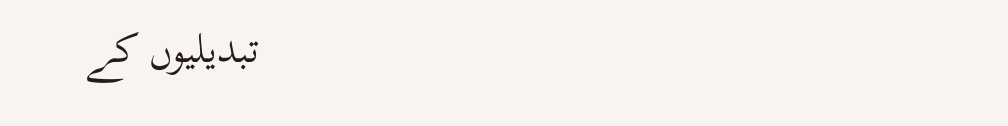تبدیلیوں کے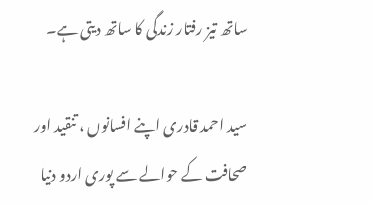ساتھ تیز رفتار زندگی کا ساتھ دیتی ہے۔

سید احمد قادری اپنے افسانوں ، تنقید اور صحافت کے حوالے سے پوری اردو دنیا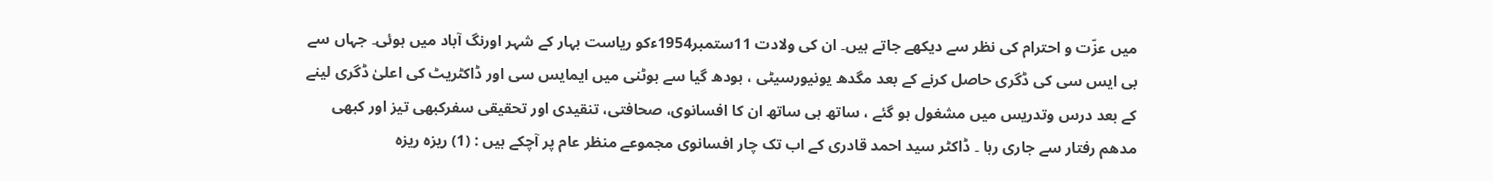میں عزّت و احترام کی نظر سے دیکھے جاتے ہیں۔ ان کی ولادت 11ستمبر1954ءکو ریاست بہار کے شہر اورنگ آباد میں ہوئی۔ جہاں سے بی ایس سی کی ڈگری حاصل کرنے کے بعد مگدھ یونیورسیٹی ، بودھ گیا سے بوٹنی میں ایمایس سی اور ڈاکٹریٹ کی اعلیٰ ڈگری لینے کے بعد درس وتدریس میں مشغول ہو گئے ، ساتھ ہی ساتھ ان کا افسانوی، صحافتی، تنقیدی اور تحقیقی سفرکبھی تیز اور کبھی مدھم رفتار سے جاری رہا ۔ ڈاکٹر سید احمد قادری کے اب تک چار افسانوی مجموعے منظر عام پر آچکے ہیں : (1) ریزہ ریزہ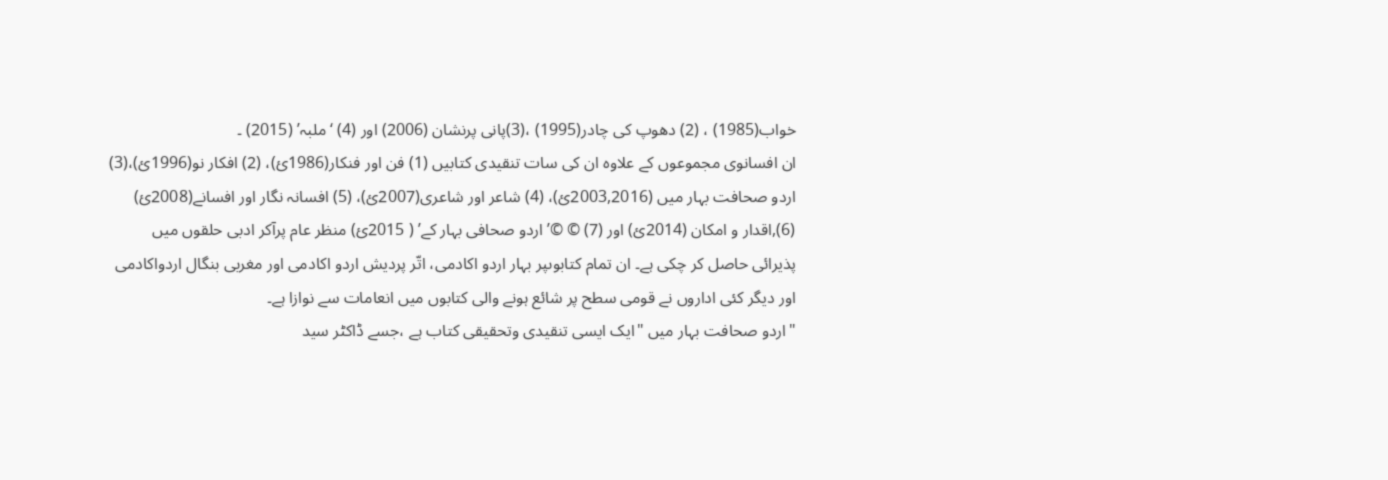خواب(1985) ، (2) دھوپ کی چادر(1995) ،(3)پانی پرنشان (2006) اور (4) ‘ملبہ’ (2015) ۔
ان افسانوی مجموعوں کے علاوہ ان کی سات تنقیدی کتابیں (1) فن اور فنکار(1986ئ)، (2) افکار نو(1996ئ)،(3) اردو صحافت بہار میں (2003,2016ئ)، (4) شاعر اور شاعری(2007ئ)، (5) افسانہ نگار اور افسانے(2008ئ) (6),اقدار و امکان (2014ئ) اور (7) © ©’ اردو صحافی بہار کے’ ( 2015ئ) منظر عام پرآکر ادبی حلقوں میں پذیرائی حاصل کر چکی ہے۔ ان تمام کتابوںپر بہار اردو اکادمی، اتّر پردیش اردو اکادمی اور مغربی بنگال اردواکادمی اور دیگر کئی اداروں نے قومی سطح پر شائع ہونے والی کتابوں میں انعامات سے نوازا ہے۔
"اردو صحافت بہار میں "ایک ایسی تنقیدی وتحقیقی کتاب ہے ،جسے ڈاکٹر سید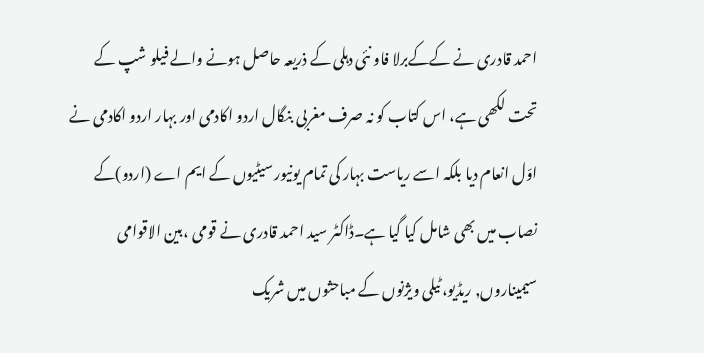احمد قادری نے کےکےبرلا فاو نئی دہلی کے ذریعہ حاصل ہونے والے فیلو شپ کے تحت لکھی ہے، اس کتاب کو نہ صرف مغربی بنگال اردو اکادمی اور بہار اردو اکادمی نے اوّل انعام دیا بلکہ اسے ریاست بہار کی تمام یونیورسیٹیوں کے ایم اے (اردو)کے نصاب میں بھی شامل کیا گیا ہے۔ڈاکٹر سید احمد قادری نے قومی ،بین الاقوامی سیمیناروں, ریڈیو، ٹیلی ویژنوں کے مباحثوں میں شریک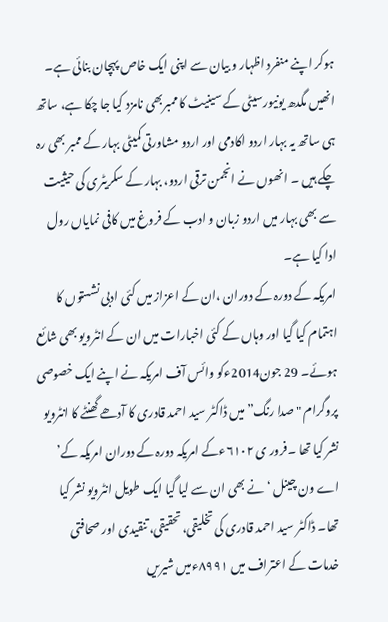ہوکر اپنے منفرد اظہار و بیان سے اپنی ایک خاص پہچان بنائی ہے۔ انھیں مگدھ یونیورسیٹی کے سینیٹ کا ممبربھی نامزد کیا جا چکا ہے، ساتھ ہی ساتھ یہ بہار اردو اکادمی اور اردو مشاورتی کمیٹی بہار کے ممبر بھی رہ چکے ہیں ۔ انھوں نے انجمن ترقی اردو، بہار کے سکریٹری کی حیثیت سے بھی بہار میں اردو زبان و ادب کے فروغ میں کافی نمایاں رول ادا کیا ہے۔
امریکہ کے دورہ کے دوران ،ان کے اعزاز میں کئی ادبی نشستوں کا اہتمام کیا گیا اور وہاں کے کئی اخبارات میں ان کے انٹرویو بھی شائع ہوئے۔ 29 جون2014ءکو وائس آف امریکہ نے اپنے ایک خصوصی پروگرام "صدا رنگ”میں ڈاکٹر سید احمد قادری کا آدھے گھنٹے کا انٹرویو نشر کیا تھا ۔فرور ی ۶۱۰۲ءکے امریکہ دورہ کے دوران امریکہ کے’ اے ون چینل ‘نے بھی ان سے لیا گیا ایک طویل انٹرویو نشر کیا تھا۔ ڈاکٹر سید احمد قادری کی تخلیقی، تحقیقی، تنقیدی اور صحافتی خدمات کے اعتراف میں ۸۹۹۱ءمیں شیریں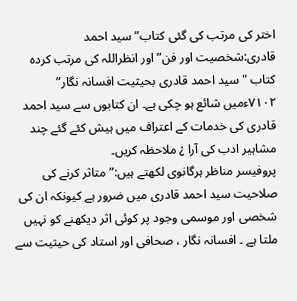اختر کی مرتب کی گئی کتاب”سید احمد قادری:شخصیت اور فن” اور انظراللہ کی مرتب کردہ کتاب "سید احمد قادری بحیثیت افسانہ نگار” ۷۱۰۲ءمیں شائع ہو چکی ہے۔ ان کتابوں سے سید احمد قادری کی خدمات کے اعتراف میں ہیش کئے گئے چند مشاہیر ادب کی آرا ¿ ملاحظہ کریں۔
پروفیسر مناظر ہرگانوی لکھتے ہیں:”متاثر کرنے کی صلاحیت سید احمد قادری میں ضرور ہے کیونکہ ان کی شخصی اور موسمی وجود پر کوئی اثر دیکھنے کو نہیں ملتا ہے ۔ افسانہ نگار ، صحافی اور استاد کی حیثیت سے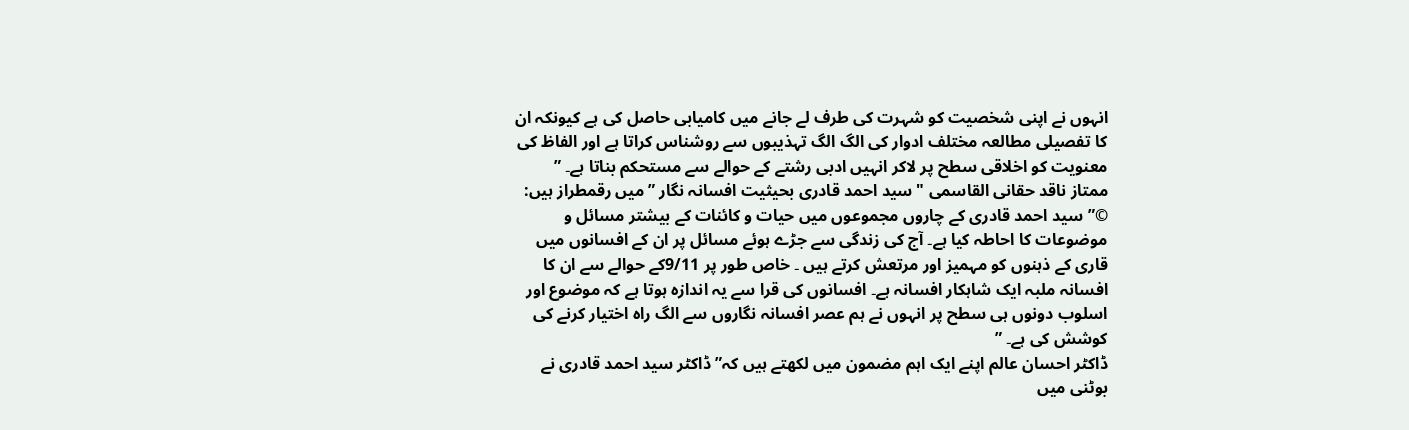انہوں نے اپنی شخصیت کو شہرت کی طرف لے جانے میں کامیابی حاصل کی ہے کیونکہ ان کا تفصیلی مطالعہ مختلف ادوار کی الگ الگ تہذیبوں سے روشناس کراتا ہے اور الفاظ کی معنویت کو اخلاقی سطح پر لاکر انہیں ادبی رشتے کے حوالے سے مستحکم بناتا ہے۔ ”
ممتاز ناقد حقانی القاسمی "سید احمد قادری بحیثیت افسانہ نگار ” میں رقمطراز ہیں: ©”سید احمد قادری کے چاروں مجموعوں میں حیات و کائنات کے بیشتر مسائل و موضوعات کا احاطہ کیا ہے۔ آج کی زندگی سے جڑے ہوئے مسائل پر ان کے افسانوں میں قاری کے ذہنوں کو مہمیز اور مرتعش کرتے ہیں ۔ خاص طور پر 9/11کے حوالے سے ان کا افسانہ ملبہ ایک شاہکار افسانہ ہے۔ افسانوں کی قرا سے یہ اندازہ ہوتا ہے کہ موضوع اور اسلوب دونوں ہی سطح پر انہوں نے ہم عصر افسانہ نگاروں سے الگ راہ اختیار کرنے کی کوشش کی ہے۔ ”
ڈاکٹر احسان عالم اپنے ایک اہم مضمون میں لکھتے ہیں کہ”ڈاکٹر سید احمد قادری نے بوٹنی میں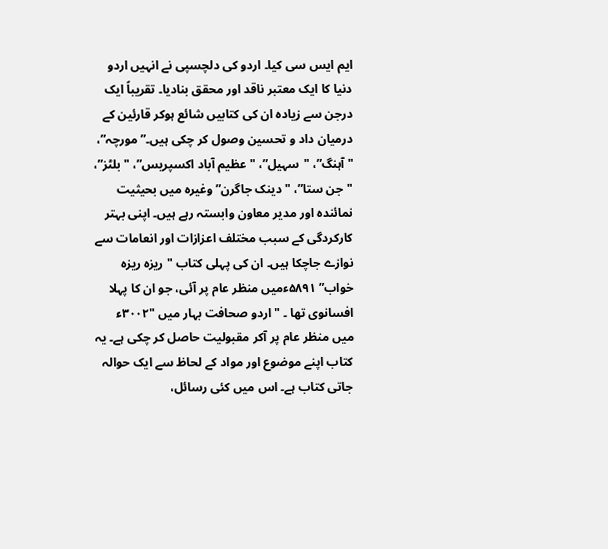ایم ایس سی کیا۔ اردو کی دلچسپی نے انہیں اردو دنیا کا ایک معتبر ناقد اور محقق بنادیا۔ تقریباً ایک درجن سے زیادہ ان کی کتابیں شائع ہوکر قارئین کے درمیان داد و تحسین وصول کر چکی ہیں۔”مورچہ”، "آہنگ”، "سہیل”، "عظیم آباد اکسپریس”، "بلٹز”، "جن ستا”، "دینک جاگرن” وغیرہ میں بحیثیت نمائندہ اور مدیر معاون وابستہ رہے ہیں۔ اپنی بہتر کارکردگی کے سبب مختلف اعزازات اور انعامات سے نوازے جاچکا ہیں۔ ان کی پہلی کتاب "ریزہ ریزہ خواب” ۵۸۹۱ءمیں منظر عام پر آئی، جو ان کا پہلا افسانوی تھا ۔ "اردو صحافت بہار میں "۳۰۰۲ء میں منظر عام پر آکر مقبولیت حاصل کر چکی ہے۔ یہ کتاب اپنے موضوع اور مواد کے لحاظ سے ایک حوالہ جاتی کتاب ہے۔ اس میں کئی رسائل،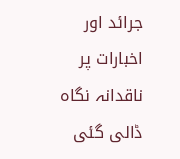جرائد اور اخبارات پر ناقدانہ نگاہ ڈالی گئی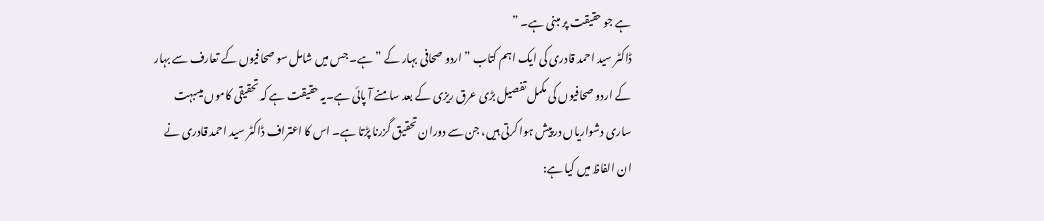ہے جو حقیقت پر مبنی ہے۔ ”
ڈاکٹر سید احمد قادری کی ایک اہم کتاب ” اردو صحافی بہار کے ” ہے۔ جس میں شامل سو صحافیوں کے تعارف سے بہار کے اردو صحافیوں کی مکمل تفصیل بڑی عرق ریزی کے بعد سامنے آ پائی ہے۔یہ حقیقت ہے کہ تحقیقی کاموں میںبہت ساری دشواریاں درپیش ہوا کرتی ہیں، جن سے دوران تحقیق گزرنا پڑتا ہے۔ اس کا اعتراف ڈاکٹر سید احمد قادری نے ان الفاظ میں کیا ہے: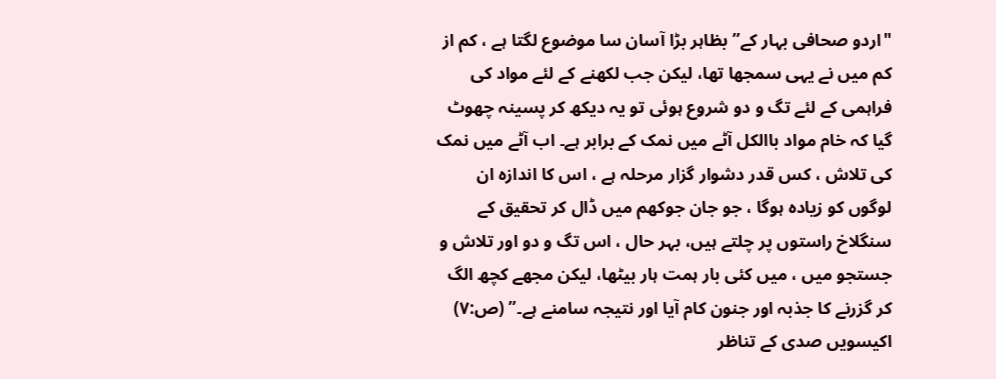"اردو صحافی بہار کے” بظاہر بڑا آسان سا موضوع لگتا ہے ، کم از کم میں نے یہی سمجھا تھا، لیکن جب لکھنے کے لئے مواد کی فراہمی کے لئے تگ و دو شروع ہوئی تو یہ دیکھ کر پسینہ چھوٹ گیا کہ خام مواد باالکل آٹے میں نمک کے برابر ہے۔ اب آٹے میں نمک کی تلاش ، کس قدر دشوار گزار مرحلہ ہے ، اس کا اندازہ ان لوگوں کو زیادہ ہوگا ، جو جان جوکھم میں ڈال کر تحقیق کے سنگلاخ راستوں پر چلتے ہیں، بہر حال ، اس تگ و دو اور تلاش و جستجو میں ، میں کئی بار ہمت ہار بیٹھا، لیکن مجھے کچھ الگ کر گزرنے کا جذبہ اور جنون کام آیا اور نتیجہ سامنے ہے۔” (ص:۷)
اکیسویں صدی کے تناظر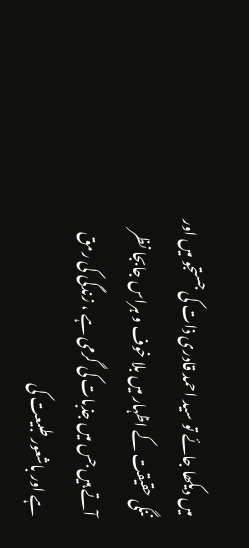میں دیکھا جائے تو سید احمد قادری ذات کی جستجو میں اور ننگی حقیقت کے اظہار میں بلا خوف و ہراس جابجا نظر آتے ہیں جس میں جذبات کی گرمی ہے ، زندگی کی رمق ہے اور باشعور طبیعت کی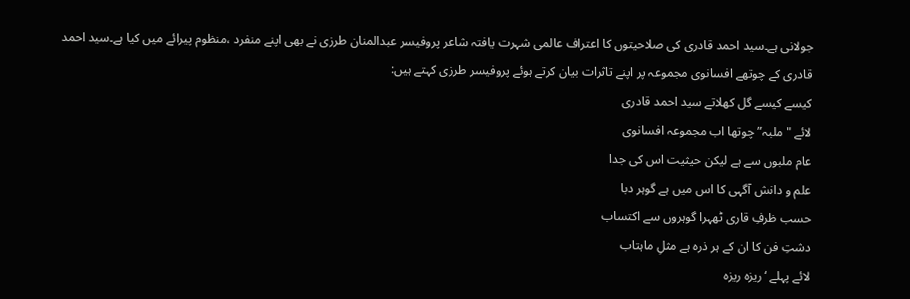جولانی ہے۔سید احمد قادری کی صلاحیتوں کا اعتراف عالمی شہرت یافتہ شاعر پروفیسر عبدالمنان طرزی نے بھی اپنے منفرد ،منظوم پیرائے میں کیا ہے۔سید احمد قادری کے چوتھے افسانوی مجموعہ پر اپنے تاثرات بیان کرتے ہوئے پروفیسر طرزی کہتے ہیں:
کیسے کیسے گل کھلاتے سید احمد قادری
لائے "ملبہ” چوتھا اب مجموعہ افسانوی
عام ملبوں سے ہے لیکن حیثیت اس کی جدا
علم و دانش آگہی کا اس میں ہے گوہر دبا
حسب ظرفِ قاری ٹھہرا گوہروں سے اکتساب
دشتِ فن کا ان کے ہر ذرہ ہے مثلِ ماہتاب
لائے پہلے ‘ریزہ ریزہ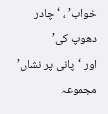خواب’ ، ‘چادر دھوپ کی’
اور ‘پانی پر نشاں’ مجموعہ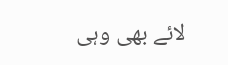لائے بھی وہی